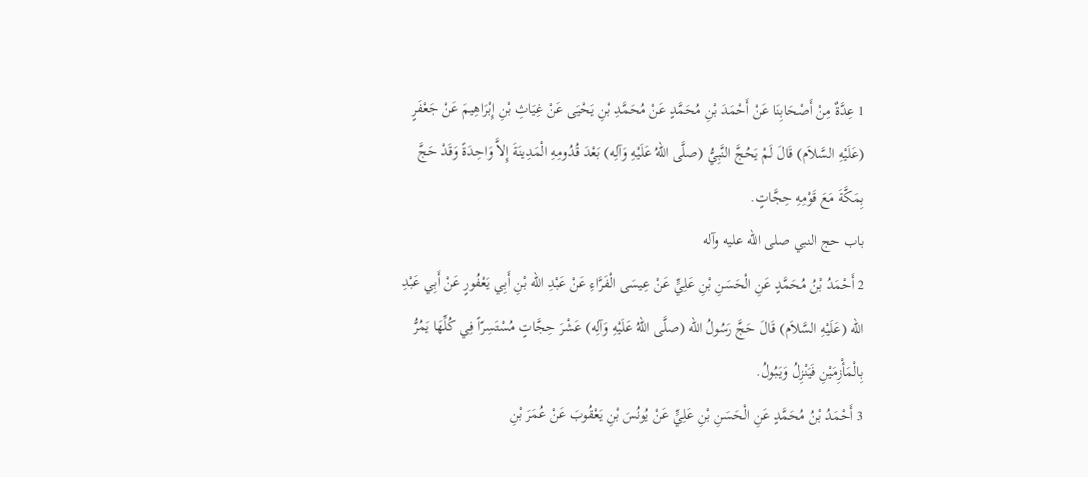1 عِدَّةٌ مِنْ أَصْحَابِنَا عَنْ أَحْمَدَ بْنِ مُحَمَّدٍ عَنْ مُحَمَّدِ بْنِ يَحْيَى عَنْ غِيَاثِ بْنِ إِبْرَاهِيمَ عَنْ جَعْفَرٍ (عَلَيْهِ السَّلاَم) قَالَ لَمْ يَحُجَّ النَّبِيُّ (صلَّى اللهُ عَلَيْهِ وَآلِه) بَعْدَ قُدُومِهِ الْمَدِينَةَ إِلاَّ وَاحِدَةً وَقَدْ حَجَّ بِمَكَّةَ مَعَ قَوْمِهِ حِجَّاتٍ.
باب حج النبي صلى الله عليه وآله
2 أَحْمَدُ بْنُ مُحَمَّدٍ عَنِ الْحَسَنِ بْنِ عَلِيٍّ عَنْ عِيسَى الْفَرَّاءِ عَنْ عَبْدِ الله بْنِ أَبِي يَعْفُورٍ عَنْ أَبِي عَبْدِ الله (عَلَيْهِ السَّلاَم) قَالَ حَجَّ رَسُولُ الله (صلَّى اللهُ عَلَيْهِ وَآلِه) عَشْرَ حِجَّاتٍ مُسْتَسِرّاً فِي كُلِّهَا يَمُرُّ بِالْمَأْزِمَيْنِ فَيَنْزِلُ وَيَبُولُ.
3 أَحْمَدُ بْنُ مُحَمَّدٍ عَنِ الْحَسَنِ بْنِ عَلِيٍّ عَنْ يُونُسَ بْنِ يَعْقُوبَ عَنْ عُمَرَ بْنِ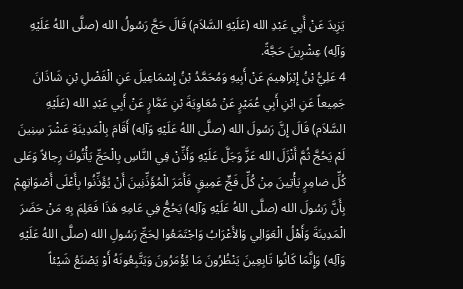يَزِيدَ عَنْ أَبِي عَبْدِ الله (عَلَيْهِ السَّلاَم) قَالَ حَجَّ رَسُولُ الله (صلَّى اللهُ عَلَيْهِ وَآلِه) عِشْرِينَ حَجَّةً.
4 عَلِيُّ بْنُ إِبْرَاهِيمَ عَنْ أَبِيهِ وَمُحَمَّدُ بْنُ إِسْمَاعِيلَ عَنِ الْفَضْلِ بْنِ شَاذَانَ جَمِيعاً عَنِ ابْنِ أَبِي عُمَيْرٍ عَنْ مُعَاوِيَةَ بْنِ عَمَّارٍ عَنْ أَبِي عَبْدِ الله (عَلَيْهِ السَّلاَم) قَالَ إِنَّ رَسُولَ الله (صلَّى اللهُ عَلَيْهِ وَآلِه) أَقَامَ بِالْمَدِينَةِ عَشْرَ سِنِينَ لَمْ يَحُجَّ ثُمَّ أَنْزَلَ الله عَزَّ وَجَلَّ عَلَيْهِ وَأَذِّنْ فِي النَّاسِ بِالْحَجِّ يَأْتُوكَ رِجالاً وَعَلى كُلِّ ضامِرٍ يَأْتِينَ مِنْ كُلِّ فَجٍّ عَمِيقٍ فَأَمَرَ الْمُؤَذِّنِينَ أَنْ يُؤَذِّنُوا بِأَعْلَى أَصْوَاتِهِمْ بِأَنَّ رَسُولَ الله (صلَّى اللهُ عَلَيْهِ وَآلِه) يَحُجُّ فِي عَامِهِ هَذَا فَعَلِمَ بِهِ مَنْ حَضَرَ الْمَدِينَةَ وَأَهْلُ الْعَوَالِي وَالأَعْرَابُ وَاجْتَمَعُوا لِحَجِّ رَسُولِ الله (صلَّى اللهُ عَلَيْهِ وَآلِه) وَإِنَّمَا كَانُوا تَابِعِينَ يَنْظُرُونَ مَا يُؤْمَرُونَ وَيَتَّبِعُونَهُ أَوْ يَصْنَعُ شَيْئاً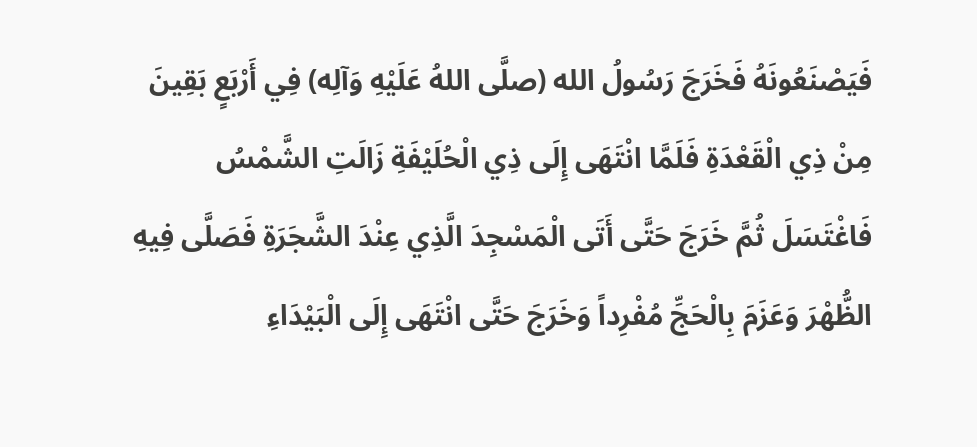فَيَصْنَعُونَهُ فَخَرَجَ رَسُولُ الله (صلَّى اللهُ عَلَيْهِ وَآلِه) فِي أَرْبَعٍ بَقِينَ مِنْ ذِي الْقَعْدَةِ فَلَمَّا انْتَهَى إِلَى ذِي الْحُلَيْفَةِ زَالَتِ الشَّمْسُ فَاغْتَسَلَ ثُمَّ خَرَجَ حَتَّى أَتَى الْمَسْجِدَ الَّذِي عِنْدَ الشَّجَرَةِ فَصَلَّى فِيهِ الظُّهْرَ وَعَزَمَ بِالْحَجِّ مُفْرِداً وَخَرَجَ حَتَّى انْتَهَى إِلَى الْبَيْدَاءِ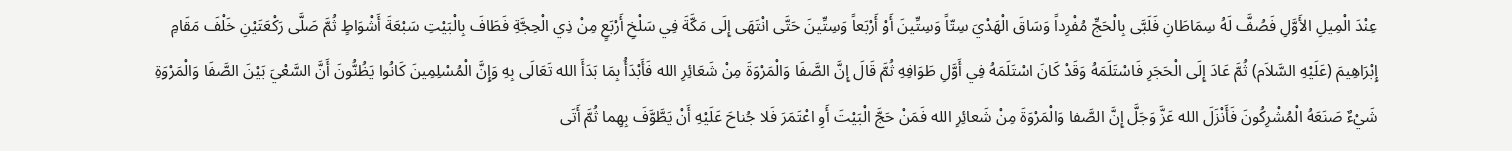عِنْدَ الْمِيلِ الأَوَّلِ فَصُفَّ لَهُ سِمَاطَانِ فَلَبَّى بِالْحَجِّ مُفْرِداً وَسَاقَ الْهَدْيَ سِتّاً وَسِتِّينَ أَوْ أَرْبَعاً وَسِتِّينَ حَتَّى انْتَهَى إِلَى مَكَّةَ فِي سَلْخِ أَرْبَعٍ مِنْ ذِي الْحِجَّةِ فَطَافَ بِالْبَيْتِ سَبْعَةَ أَشْوَاطٍ ثُمَّ صَلَّى رَكْعَتَيْنِ خَلْفَ مَقَامِ إِبْرَاهِيمَ (عَلَيْهِ السَّلاَم) ثُمَّ عَادَ إِلَى الْحَجَرِ فَاسْتَلَمَهُ وَقَدْ كَانَ اسْتَلَمَهُ فِي أَوَّلِ طَوَافِهِ ثُمَّ قَالَ إِنَّ الصَّفَا وَالْمَرْوَةَ مِنْ شَعَائِرِ الله فَأَبْدَأُ بِمَا بَدَأَ الله تَعَالَى بِهِ وَإِنَّ الْمُسْلِمِينَ كَانُوا يَظُنُّونَ أَنَّ السَّعْيَ بَيْنَ الصَّفَا وَالْمَرْوَةِ شَيْءٌ صَنَعَهُ الْمُشْرِكُونَ فَأَنْزَلَ الله عَزَّ وَجَلَّ إِنَّ الصَّفا وَالْمَرْوَةَ مِنْ شَعائِرِ الله فَمَنْ حَجَّ الْبَيْتَ أَوِ اعْتَمَرَ فَلا جُناحَ عَلَيْهِ أَنْ يَطَّوَّفَ بِهِما ثُمَّ أَتَى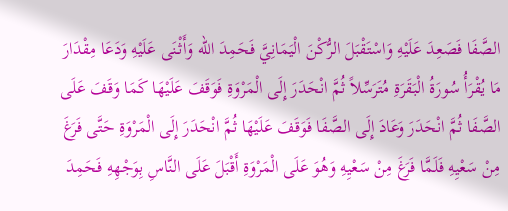الصَّفَا فَصَعِدَ عَلَيْهِ وَاسْتَقْبَلَ الرُّكْنَ الْيَمَانِيَّ فَحَمِدَ الله وَأَثْنَى عَلَيْهِ وَدَعَا مِقْدَارَ مَا يُقْرَأُ سُورَةُ الْبَقَرَةِ مُتَرَسِّلاً ثُمَّ انْحَدَرَ إِلَى الْمَرْوَةِ فَوَقَفَ عَلَيْهَا كَمَا وَقَفَ عَلَى الصَّفَا ثُمَّ انْحَدَرَ وَعَادَ إِلَى الصَّفَا فَوَقَفَ عَلَيْهَا ثُمَّ انْحَدَرَ إِلَى الْمَرْوَةِ حَتَّى فَرَغَ مِنْ سَعْيِهِ فَلَمَّا فَرَغَ مِنْ سَعْيِهِ وَهُوَ عَلَى الْمَرْوَةِ أَقْبَلَ عَلَى النَّاسِ بِوَجْهِهِ فَحَمِدَ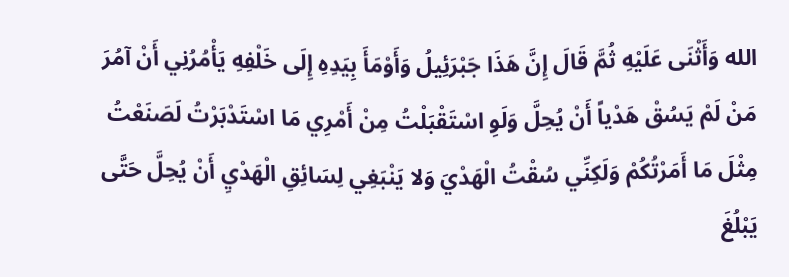الله وَأَثْنَى عَلَيْهِ ثُمَّ قَالَ إِنَّ هَذَا جَبْرَئِيلُ وَأَوْمَأَ بِيَدِهِ إِلَى خَلْفِهِ يَأْمُرُنِي أَنْ آمُرَ مَنْ لَمْ يَسُقْ هَدْياً أَنْ يُحِلَّ وَلَوِ اسْتَقْبَلْتُ مِنْ أَمْرِي مَا اسْتَدْبَرْتُ لَصَنَعْتُ مِثْلَ مَا أَمَرْتُكُمْ وَلَكِنِّي سُقْتُ الْهَدْيَ وَلا يَنْبَغِي لِسَائِقِ الْهَدْيِ أَنْ يُحِلَّ حَتَّى يَبْلُغَ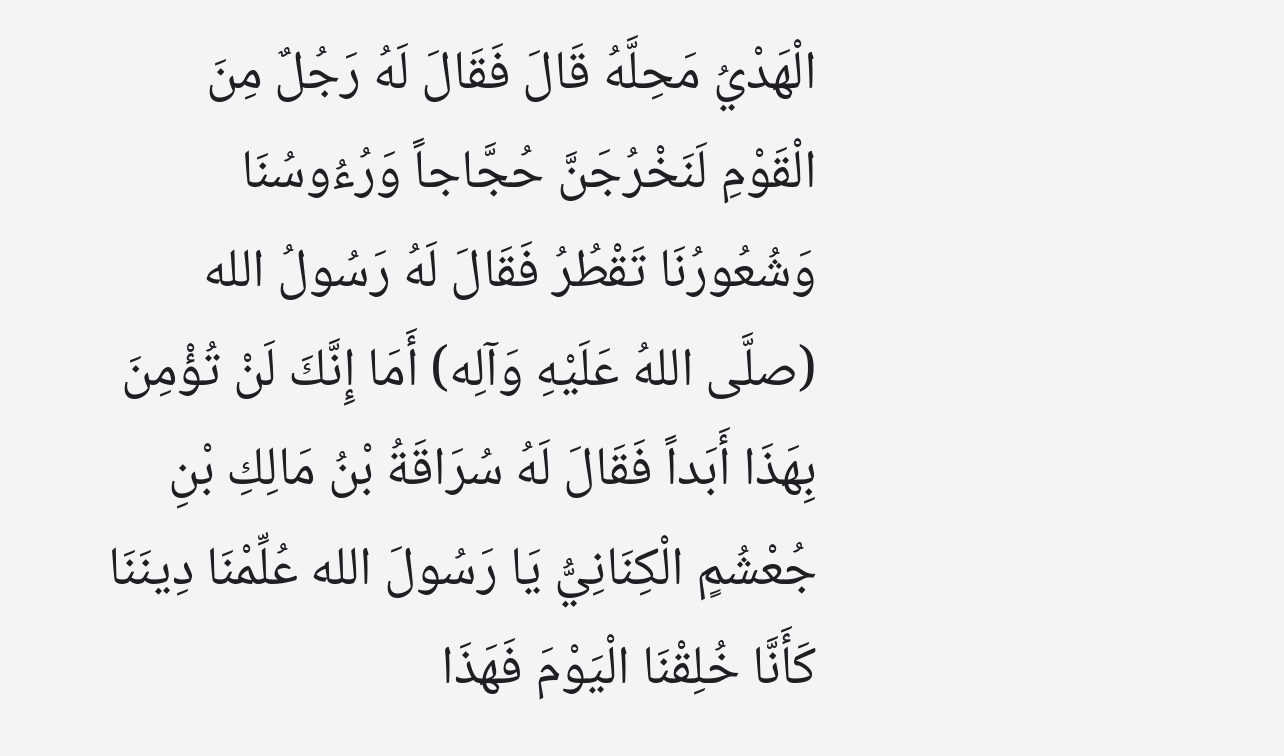الْهَدْيُ مَحِلَّهُ قَالَ فَقَالَ لَهُ رَجُلٌ مِنَ الْقَوْمِ لَنَخْرُجَنَّ حُجَّاجاً وَرُءُوسُنَا وَشُعُورُنَا تَقْطُرُ فَقَالَ لَهُ رَسُولُ الله (صلَّى اللهُ عَلَيْهِ وَآلِه) أَمَا إِنَّكَ لَنْ تُؤْمِنَ بِهَذَا أَبَداً فَقَالَ لَهُ سُرَاقَةُ بْنُ مَالِكِ بْنِ جُعْشُمٍ الْكِنَانِيُّ يَا رَسُولَ الله عُلِّمْنَا دِينَنَا كَأَنَّا خُلِقْنَا الْيَوْمَ فَهَذَا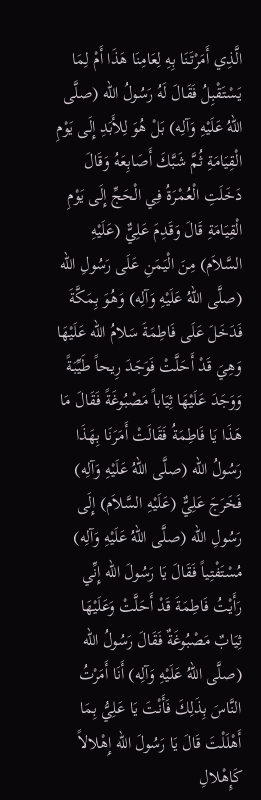الَّذِي أَمَرْتَنَا بِهِ لِعَامِنَا هَذَا أَمْ لِمَا يَسْتَقْبِلُ فَقَالَ لَهُ رَسُولُ الله (صلَّى اللهُ عَلَيْهِ وَآلِه) بَلْ هُوَ لِلأَبَدِ إِلَى يَوْمِ الْقِيَامَةِ ثُمَّ شَبَّكَ أَصَابِعَهُ وَقَالَ دَخَلَتِ الْعُمْرَةُ فِي الْحَجِّ إِلَى يَوْمِ الْقِيَامَةِ قَالَ وَقَدِمَ عَلِيٌّ (عَلَيْهِ السَّلاَم) مِنَ الْيَمَنِ عَلَى رَسُولِ الله (صلَّى اللهُ عَلَيْهِ وَآلِه) وَهُوَ بِمَكَّةَ فَدَخَلَ عَلَى فَاطِمَةَ سَلامُ الله عَلَيْهَا وَهِيَ قَدْ أَحَلَّتْ فَوَجَدَ رِيحاً طَيِّبَةً وَوَجَدَ عَلَيْهَا ثِيَاباً مَصْبُوغَةً فَقَالَ مَا هَذَا يَا فَاطِمَةُ فَقَالَتْ أَمَرَنَا بِهَذَا رَسُولُ الله (صلَّى اللهُ عَلَيْهِ وَآلِه) فَخَرَجَ عَلِيٌّ (عَلَيْهِ السَّلاَم) إِلَى رَسُولِ الله (صلَّى اللهُ عَلَيْهِ وَآلِه) مُسْتَفْتِياً فَقَالَ يَا رَسُولَ الله إِنِّي رَأَيْتُ فَاطِمَةَ قَدْ أَحَلَّتْ وَعَلَيْهَا ثِيَابٌ مَصْبُوغَةٌ فَقَالَ رَسُولُ الله (صلَّى اللهُ عَلَيْهِ وَآلِه) أَنَا أَمَرْتُ النَّاسَ بِذَلِكَ فَأَنْتَ يَا عَلِيُّ بِمَا أَهْلَلْتَ قَالَ يَا رَسُولَ الله إِهْلالاً كَإِهْلالِ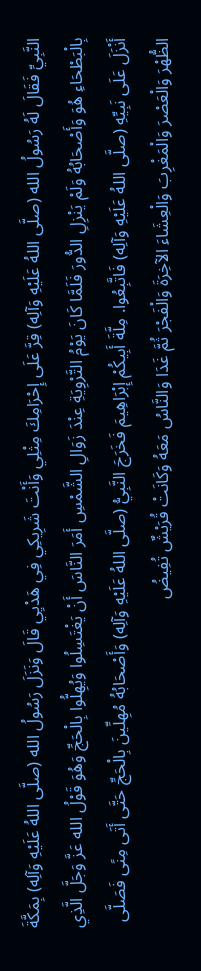النَّبِيِّ فَقَالَ لَهُ رَسُولُ الله (صلَّى اللهُ عَلَيْهِ وَآلِه) قِرَّ عَلَى إِحْرَامِكَ مِثْلِي وَأَنْتَ شَرِيكِي فِي هَدْيِي قَالَ وَنَزَلَ رَسُولُ الله (صلَّى اللهُ عَلَيْهِ وَآلِه) بِمَكَّةَ بِالْبَطْحَاءِ هُوَ وَأَصْحَابُهُ وَلَمْ يَنْزِلِ الدُّورَ فَلَمَّا كَانَ يَوْمُ التَّرْوِيَةِ عِنْدَ زَوَالِ الشَّمْسِ أَمَرَ النَّاسَ أَنْ يَغْتَسِلُوا وَيُهِلُّوا بِالْحَجِّ وَهُوَ قَوْلُ الله عَزَّ وَجَلَّ الَّذِي أَنْزَلَ عَلَى نَبِيِّهِ (صلَّى اللهُ عَلَيْهِ وَآلِه) فَاتَّبِعُوا. مِلَّةَ أَبِيكُمْ إِبْرَاهِيمَ فَخَرَجَ النَّبِيُّ (صلَّى اللهُ عَلَيْهِ وَآلِه) وَأَصْحَابُهُ مُهِلِّينَ بِالْحَجِّ حَتَّى أَتَى مِنًى فَصَلَّى الظُّهْرَ وَالْعَصْرَ وَالْمَغْرِبَ وَالْعِشَاءَ الآخِرَةَ وَالْفَجْرَ ثُمَّ غَدَا وَالنَّاسُ مَعَهُ وَكَانَتْ قُرَيْشٌ تُفِيضُ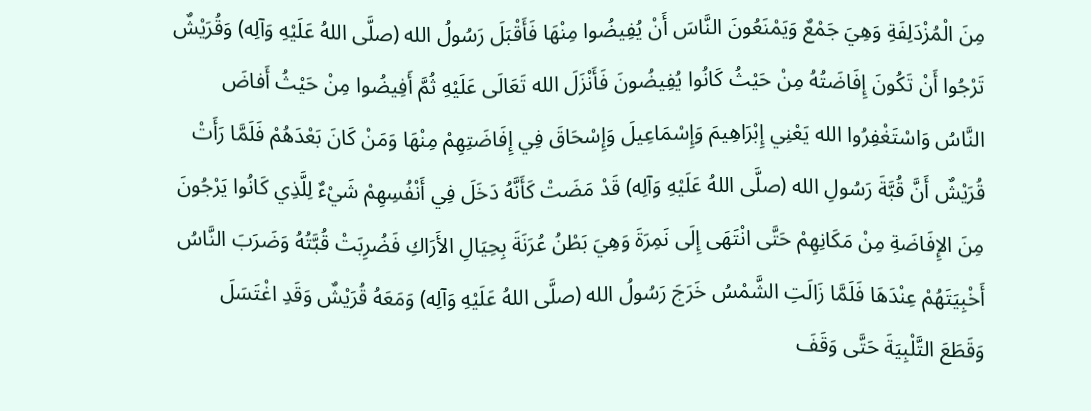مِنَ الْمُزْدَلِفَةِ وَهِيَ جَمْعٌ وَيَمْنَعُونَ النَّاسَ أَنْ يُفِيضُوا مِنْهَا فَأَقْبَلَ رَسُولُ الله (صلَّى اللهُ عَلَيْهِ وَآلِه) وَقُرَيْشٌ تَرْجُوا أَنْ تَكُونَ إِفَاضَتُهُ مِنْ حَيْثُ كَانُوا يُفِيضُونَ فَأَنْزَلَ الله تَعَالَى عَلَيْهِ ثُمَّ أَفِيضُوا مِنْ حَيْثُ أَفاضَ النَّاسُ وَاسْتَغْفِرُوا الله يَعْنِي إِبْرَاهِيمَ وَإِسْمَاعِيلَ وَإِسْحَاقَ فِي إِفَاضَتِهِمْ مِنْهَا وَمَنْ كَانَ بَعْدَهُمْ فَلَمَّا رَأَتْ قُرَيْشٌ أَنَّ قُبَّةَ رَسُولِ الله (صلَّى اللهُ عَلَيْهِ وَآلِه) قَدْ مَضَتْ كَأَنَّهُ دَخَلَ فِي أَنْفُسِهِمْ شَيْءٌ لِلَّذِي كَانُوا يَرْجُونَ مِنَ الإِفَاضَةِ مِنْ مَكَانِهِمْ حَتَّى انْتَهَى إِلَى نَمِرَةَ وَهِيَ بَطْنُ عُرَنَةَ بِحِيَالِ الأَرَاكِ فَضُرِبَتْ قُبَّتُهُ وَضَرَبَ النَّاسُ أَخْبِيَتَهُمْ عِنْدَهَا فَلَمَّا زَالَتِ الشَّمْسُ خَرَجَ رَسُولُ الله (صلَّى اللهُ عَلَيْهِ وَآلِه) وَمَعَهُ قُرَيْشٌ وَقَدِ اغْتَسَلَ وَقَطَعَ التَّلْبِيَةَ حَتَّى وَقَفَ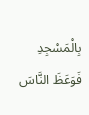بِالْمَسْجِدِ فَوَعَظَ النَّاسَ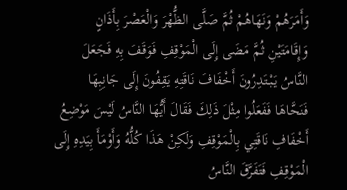وَأَمَرَهُمْ وَنَهَاهُمْ ثُمَّ صَلَّى الظُّهْرَ وَالْعَصْرَ بِأَذَانٍ وَإِقَامَتَيْنِ ثُمَّ مَضَى إِلَى الْمَوْقِفِ فَوَقَفَ بِهِ فَجَعَلَ النَّاسُ يَبْتَدِرُونَ أَخْفَافَ نَاقَتِهِ يَقِفُونَ إِلَى جَانِبِهَا فَنَحَّاهَا فَفَعَلُوا مِثْلَ ذَلِكَ فَقَالَ أَيُّهَا النَّاسُ لَيْسَ مَوْضِعُ أَخْفَافِ نَاقَتِي بِالْمَوْقِفِ وَلَكِنْ هَذَا كُلُّهُ وَأَوْمَأَ بِيَدِهِ إِلَى الْمَوْقِفِ فَتَفَرَّقَ النَّاسُ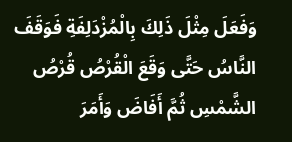وَفَعَلَ مِثْلَ ذَلِكَ بِالْمُزْدَلِفَةِ فَوَقَفَ النَّاسُ حَتَّى وَقَعَ الْقُرْصُ قُرْصُ الشَّمْسِ ثُمَّ أَفَاضَ وَأَمَرَ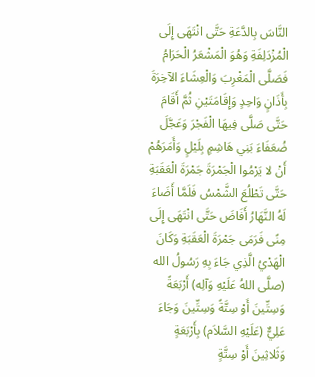النَّاسَ بِالدَّعَةِ حَتَّى انْتَهَى إِلَى الْمُزْدَلِفَةِ وَهُوَ الْمَشْعَرُ الْحَرَامُ فَصَلَّى الْمَغْرِبَ وَالْعِشَاءَ الآخِرَةَ بِأَذَانٍ وَاحِدٍ وَإِقَامَتَيْنِ ثُمَّ أَقَامَ حَتَّى صَلَّى فِيهَا الْفَجْرَ وَعَجَّلَ ضُعَفَاءَ بَنِي هَاشِمٍ بِلَيْلٍ وَأَمَرَهُمْ أَنْ لا يَرْمُوا الْجَمْرَةَ جَمْرَةَ الْعَقَبَةِ حَتَّى تَطْلُعَ الشَّمْسُ فَلَمَّا أَضَاءَ لَهُ النَّهَارُ أَفَاضَ حَتَّى انْتَهَى إِلَى مِنًى فَرَمَى جَمْرَةَ الْعَقَبَةِ وَكَانَ الْهَدْيُ الَّذِي جَاءَ بِهِ رَسُولُ الله (صلَّى اللهُ عَلَيْهِ وَآلِه) أَرْبَعَةً وَسِتِّينَ أَوْ سِتَّةً وَسِتِّينَ وَجَاءَ عَلِيٌّ (عَلَيْهِ السَّلاَم) بِأَرْبَعَةٍ وَثَلاثِينَ أَوْ سِتَّةٍ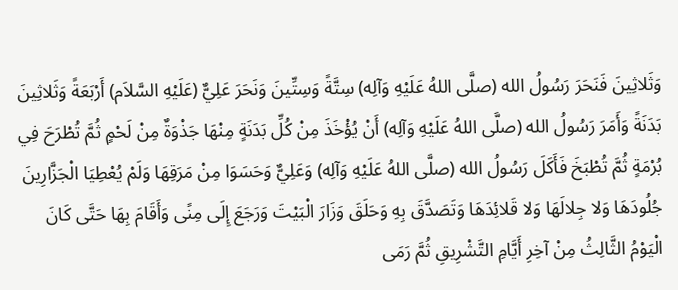وَثَلاثِينَ فَنَحَرَ رَسُولُ الله (صلَّى اللهُ عَلَيْهِ وَآلِه) سِتَّةً وَسِتِّينَ وَنَحَرَ عَلِيٌّ (عَلَيْهِ السَّلاَم) أَرْبَعَةً وَثَلاثِينَ بَدَنَةً وَأَمَرَ رَسُولُ الله (صلَّى اللهُ عَلَيْهِ وَآلِه) أَنْ يُؤْخَذَ مِنْ كُلِّ بَدَنَةٍ مِنْهَا جَذْوَةٌ مِنْ لَحْمٍ ثُمَّ تُطْرَحَ فِي بُرْمَةٍ ثُمَّ تُطْبَخَ فَأَكَلَ رَسُولُ الله (صلَّى اللهُ عَلَيْهِ وَآلِه) وَعَلِيٌّ وَحَسَوَا مِنْ مَرَقِهَا وَلَمْ يُعْطِيَا الْجَزَّارِينَ جُلُودَهَا وَلا جِلالَهَا وَلا قَلائِدَهَا وَتَصَدَّقَ بِهِ وَحَلَقَ وَزَارَ الْبَيْتَ وَرَجَعَ إِلَى مِنًى وَأَقَامَ بِهَا حَتَّى كَانَ الْيَوْمُ الثَّالِثُ مِنْ آخِرِ أَيَّامِ التَّشْرِيقِ ثُمَّ رَمَى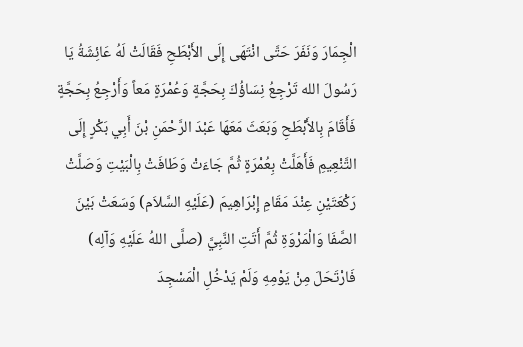الْجِمَارَ وَنَفَرَ حَتَّى انْتَهَى إِلَى الأَبْطَحِ فَقَالَتْ لَهُ عَائِشَةُ يَا رَسُولَ الله تَرْجِعُ نِسَاؤُكَ بِحَجَّةٍ وَعُمْرَةٍ مَعاً وَأَرْجِعُ بِحَجَّةٍ فَأَقَامَ بِالأَبْطَحِ وَبَعَثَ مَعَهَا عَبْدَ الرَّحْمَنِ بْنَ أَبِي بَكْرٍ إِلَى التَّنْعِيمِ فَأَهَلَّتْ بِعُمْرَةٍ ثُمَّ جَاءَتْ وَطَافَتْ بِالْبَيْتِ وَصَلَّتْ رَكْعَتَيْنِ عِنْدَ مَقَامِ إِبْرَاهِيمَ (عَلَيْهِ السَّلاَم) وَسَعَتْ بَيْنَ الصَّفَا وَالْمَرْوَةِ ثُمَّ أَتَتِ النَّبِيَّ (صلَّى اللهُ عَلَيْهِ وَآلِه) فَارْتَحَلَ مِنْ يَوْمِهِ وَلَمْ يَدْخُلِ الْمَسْجِدَ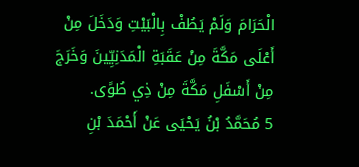الْحَرَامَ وَلَمْ يَطُفْ بِالْبَيْتِ وَدَخَلَ مِنْ أَعْلَى مَكَّةَ مِنْ عَقَبَةِ الْمَدَنِيِّينَ وَخَرَجَ مِنْ أَسْفَلِ مَكَّةَ مِنْ ذِي طُوًى.
5 مُحَمَّدُ بْنُ يَحْيَى عَنْ أَحْمَدَ بْنِ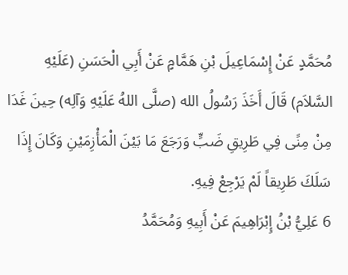مُحَمَّدٍ عَنْ إِسْمَاعِيلَ بْنِ هَمَّامٍ عَنْ أَبِي الْحَسَنِ (عَلَيْهِ السَّلاَم) قَالَ أَخَذَ رَسُولُ الله (صلَّى اللهُ عَلَيْهِ وَآلِه) حِينَ غَدَا مِنْ مِنًى فِي طَرِيقِ ضَبٍّ وَرَجَعَ مَا بَيْنَ الْمَأْزِمَيْنِ وَكَانَ إِذَا سَلَكَ طَرِيقاً لَمْ يَرْجِعْ فِيهِ.
6 عَلِيُّ بْنُ إِبْرَاهِيمَ عَنْ أَبِيهِ وَمُحَمَّدُ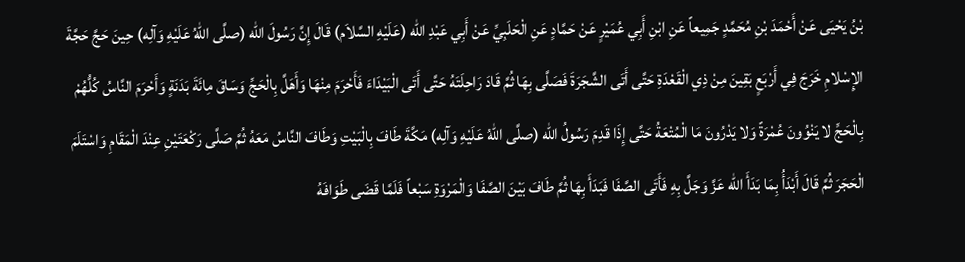بْنُ يَحْيَى عَنْ أَحْمَدَ بْنِ مُحَمَّدٍ جَمِيعاً عَنِ ابْنِ أَبِي عُمَيْرٍ عَنْ حَمَّادٍ عَنِ الْحَلَبِيِّ عَنْ أَبِي عَبْدِ الله (عَلَيْهِ السَّلاَم) قَالَ إِنَّ رَسُولَ الله (صلَّى اللهُ عَلَيْهِ وَآلِه) حِينَ حَجَّ حَجَّةَ الإِسْلامِ خَرَجَ فِي أَرْبَعٍ بَقِينَ مِنْ ذِي الْقَعْدَةِ حَتَّى أَتَى الشَّجَرَةَ فَصَلَّى بِهَا ثُمَّ قَادَ رَاحِلَتَهُ حَتَّى أَتَى الْبَيْدَاءَ فَأَحْرَمَ مِنْهَا وَأَهَلَّ بِالْحَجِّ وَسَاقَ مِائَةَ بَدَنَةٍ وَأَحْرَمَ النَّاسُ كُلُّهُمْ بِالْحَجِّ لا يَنْوُونَ عُمْرَةً وَلا يَدْرُونَ مَا الْمُتْعَةُ حَتَّى إِذَا قَدِمَ رَسُولُ الله (صلَّى اللهُ عَلَيْهِ وَآلِه) مَكَّةَ طَافَ بِالْبَيْتِ وَطَافَ النَّاسُ مَعَهُ ثُمَّ صَلَّى رَكْعَتَيْنِ عِنْدَ الْمَقَامِ وَاسْتَلَمَ الْحَجَرَ ثُمَّ قَالَ أَبْدَأُ بِمَا بَدَأَ الله عَزَّ وَجَلَّ بِهِ فَأَتَى الصَّفَا فَبَدَأَ بِهَا ثُمَّ طَافَ بَيْنَ الصَّفَا وَالْمَرْوَةِ سَبْعاً فَلَمَّا قَضَى طَوَافَهُ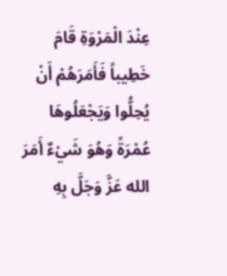عِنْدَ الْمَرْوَةِ قَامَ خَطِيباً فَأَمَرَهُمْ أَنْ يُحِلُّوا وَيَجْعَلُوهَا عُمْرَةً وَهُوَ شَيْءٌ أَمَرَ الله عَزَّ وَجَلَّ بِهِ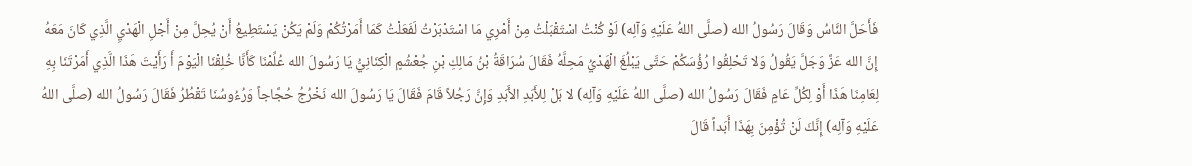فَأَحَلَّ النَّاسُ وَقَالَ رَسُولُ الله (صلَّى اللهُ عَلَيْهِ وَآلِه) لَوْ كُنْتُ اسْتَقْبَلْتُ مِنْ أَمْرِي مَا اسْتَدْبَرْتُ لَفَعَلْتُ كَمَا أَمَرْتُكُمْ وَلَمْ يَكُنْ يَسْتَطِيعُ أَنْ يُحِلَّ مِنْ أَجْلِ الْهَدْيِ الَّذِي كَانَ مَعَهُ إِنَّ الله عَزَّ وَجَلَّ يَقُولُ وَلا تَحْلِقُوا رُؤُسَكُمْ حَتَّى يَبْلُغَ الْهَدْيُ مَحِلَّهُ فَقَالَ سُرَاقَةُ بْنُ مَالِكِ بْنِ جُعْشُمٍ الْكِنَانِيُّ يَا رَسُولَ الله عُلِّمْنَا كَأَنَّا خُلِقْنَا الْيَوْمَ أَ رَأَيْتَ هَذَا الَّذِي أَمَرْتَنَا بِهِ لِعَامِنَا هَذَا أَوْ لِكُلِّ عَامٍ فَقَالَ رَسُولُ الله (صلَّى اللهُ عَلَيْهِ وَآلِه) لا بَلْ لِلأَبَدِ الأَبَدِ وَإِنَّ رَجُلاً قَامَ فَقَالَ يَا رَسُولَ الله نَخْرُجُ حُجَّاجاً وَرُءُوسُنَا تَقْطُرُ فَقَالَ رَسُولُ الله (صلَّى اللهُ عَلَيْهِ وَآلِه) إِنَّكَ لَنْ تُؤْمِنَ بِهَذَا أَبَداً قَالَ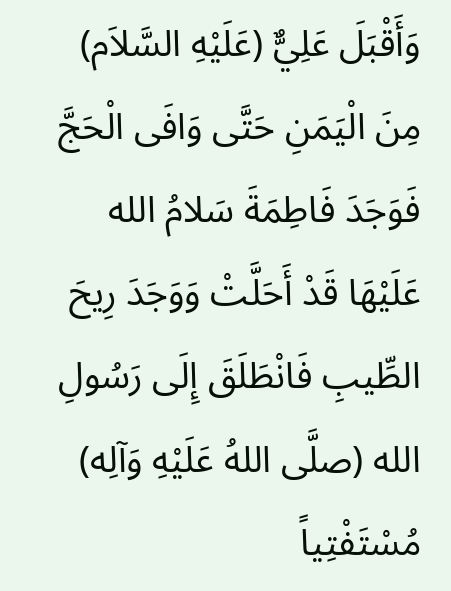وَأَقْبَلَ عَلِيٌّ (عَلَيْهِ السَّلاَم) مِنَ الْيَمَنِ حَتَّى وَافَى الْحَجَّ فَوَجَدَ فَاطِمَةَ سَلامُ الله عَلَيْهَا قَدْ أَحَلَّتْ وَوَجَدَ رِيحَ الطِّيبِ فَانْطَلَقَ إِلَى رَسُولِ الله (صلَّى اللهُ عَلَيْهِ وَآلِه) مُسْتَفْتِياً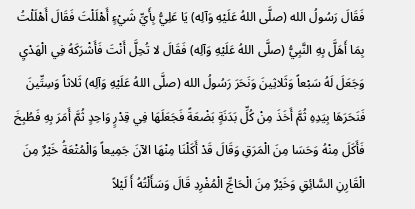فَقَالَ رَسُولُ الله (صلَّى اللهُ عَلَيْهِ وَآلِه) يَا عَلِيُّ بِأَيِّ شَيْءٍ أَهْلَلْتَ فَقَالَ أَهْلَلْتُ بِمَا أَهَلَّ بِهِ النَّبِيُّ (صلَّى اللهُ عَلَيْهِ وَآلِه) فَقَالَ لا تُحِلَّ أَنْتَ فَأَشْرَكَهُ فِي الْهَدْيِ وَجَعَلَ لَهُ سَبْعاً وَثَلاثِينَ وَنَحَرَ رَسُولُ الله (صلَّى اللهُ عَلَيْهِ وَآلِه) ثَلاثاً وَسِتِّينَ فَنَحَرَهَا بِيَدِهِ ثُمَّ أَخَذَ مِنْ كُلِّ بَدَنَةٍ بَضْعَةً فَجَعَلَهَا فِي قِدْرٍ وَاحِدٍ ثُمَّ أَمَرَ بِهِ فَطُبِخَ فَأَكَلَ مِنْهُ وَحَسَا مِنَ الْمَرَقِ وَقَالَ قَدْ أَكَلْنَا مِنْهَا الآنَ جَمِيعاً وَالْمُتْعَةُ خَيْرٌ مِنَ الْقَارِنِ السَّائِقِ وَخَيْرٌ مِنَ الْحَاجِّ الْمُفْرِدِ قَالَ وَسَأَلْتُهُ أَ لَيْلاً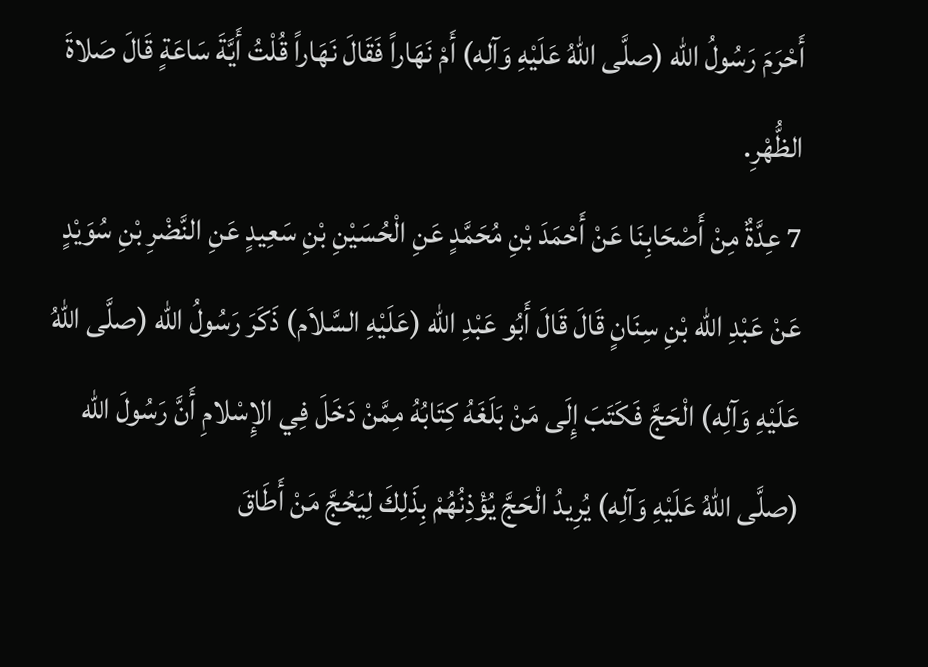أَحْرَمَ رَسُولُ الله (صلَّى اللهُ عَلَيْهِ وَآلِه) أَمْ نَهَاراً فَقَالَ نَهَاراً قُلْتُ أَيَّةَ سَاعَةٍ قَالَ صَلاةَ الظُّهْرِ.
7 عِدَّةٌ مِنْ أَصْحَابِنَا عَنْ أَحْمَدَ بْنِ مُحَمَّدٍ عَنِ الْحُسَيْنِ بْنِ سَعِيدٍ عَنِ النَّضْرِ بْنِ سُوَيْدٍ عَنْ عَبْدِ الله بْنِ سِنَانٍ قَالَ قَالَ أَبُو عَبْدِ الله (عَلَيْهِ السَّلاَم) ذَكَرَ رَسُولُ الله (صلَّى اللهُ عَلَيْهِ وَآلِه) الْحَجَّ فَكَتَبَ إِلَى مَنْ بَلَغَهُ كِتَابُهُ مِمَّنْ دَخَلَ فِي الإِسْلامِ أَنَّ رَسُولَ الله (صلَّى اللهُ عَلَيْهِ وَآلِه) يُرِيدُ الْحَجَّ يُؤْذِنُهُمْ بِذَلِكَ لِيَحُجَّ مَنْ أَطَاقَ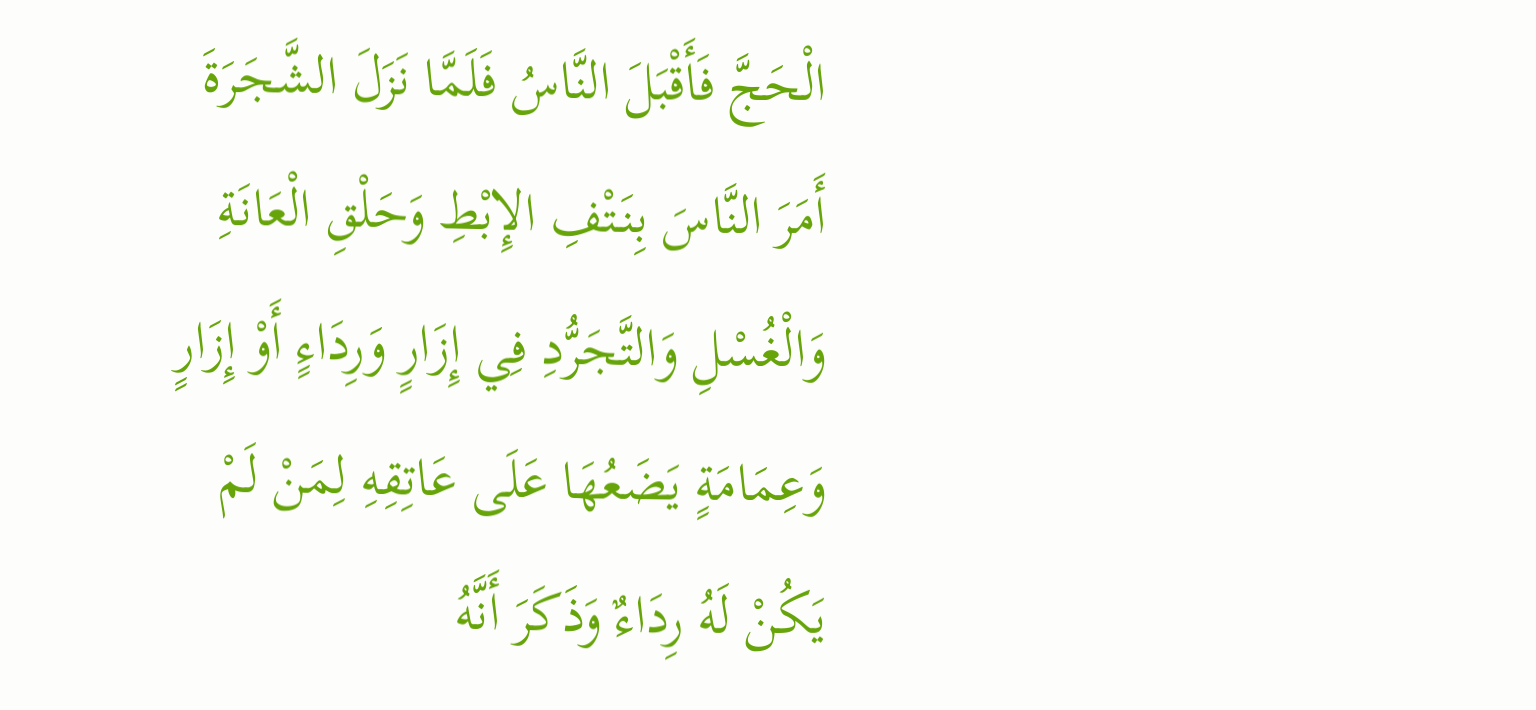الْحَجَّ فَأَقْبَلَ النَّاسُ فَلَمَّا نَزَلَ الشَّجَرَةَ أَمَرَ النَّاسَ بِنَتْفِ الإِبْطِ وَحَلْقِ الْعَانَةِ وَالْغُسْلِ وَالتَّجَرُّدِ فِي إِزَارٍ وَرِدَاءٍ أَوْ إِزَارٍ وَعِمَامَةٍ يَضَعُهَا عَلَى عَاتِقِهِ لِمَنْ لَمْ يَكُنْ لَهُ رِدَاءٌ وَذَكَرَ أَنَّهُ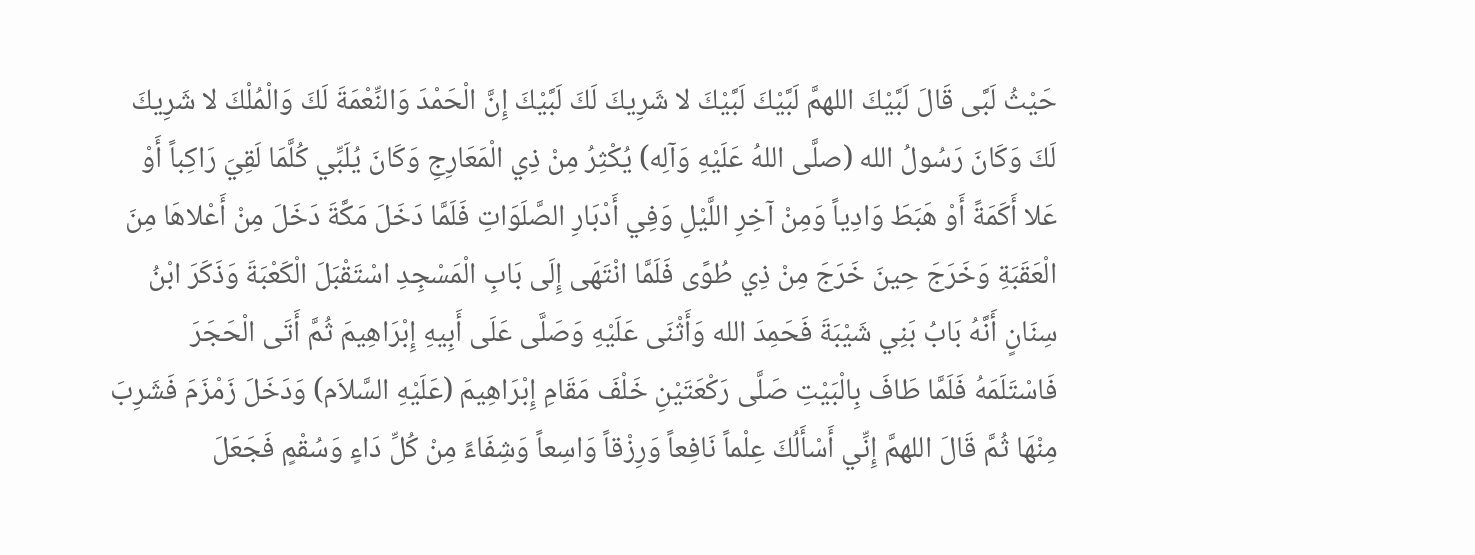حَيْثُ لَبَّى قَالَ لَبَّيْكَ اللهمَّ لَبَّيْكَ لَبَّيْكَ لا شَرِيكَ لَكَ لَبَّيْكَ إِنَّ الْحَمْدَ وَالنِّعْمَةَ لَكَ وَالْمُلْكَ لا شَرِيكَ لَكَ وَكَانَ رَسُولُ الله (صلَّى اللهُ عَلَيْهِ وَآلِه) يُكْثِرُ مِنْ ذِي الْمَعَارِجِ وَكَانَ يُلَبِّي كُلَّمَا لَقِيَ رَاكِباً أَوْ عَلا أَكَمَةً أَوْ هَبَطَ وَادِياً وَمِنْ آخِرِ اللَّيْلِ وَفِي أَدْبَارِ الصَّلَوَاتِ فَلَمَّا دَخَلَ مَكَّةَ دَخَلَ مِنْ أَعْلاهَا مِنَ الْعَقَبَةِ وَخَرَجَ حِينَ خَرَجَ مِنْ ذِي طُوًى فَلَمَّا انْتَهَى إِلَى بَابِ الْمَسْجِدِ اسْتَقْبَلَ الْكَعْبَةَ وَذَكَرَ ابْنُ سِنَانٍ أَنَّهُ بَابُ بَنِي شَيْبَةَ فَحَمِدَ الله وَأَثْنَى عَلَيْهِ وَصَلَّى عَلَى أَبِيهِ إِبْرَاهِيمَ ثُمَّ أَتَى الْحَجَرَ فَاسْتَلَمَهُ فَلَمَّا طَافَ بِالْبَيْتِ صَلَّى رَكْعَتَيْنِ خَلْفَ مَقَامِ إِبْرَاهِيمَ (عَلَيْهِ السَّلاَم) وَدَخَلَ زَمْزَمَ فَشَرِبَ مِنْهَا ثُمَّ قَالَ اللهمَّ إِنِّي أَسْأَلُكَ عِلْماً نَافِعاً وَرِزْقاً وَاسِعاً وَشِفَاءً مِنْ كُلِّ دَاءٍ وَسُقْمٍ فَجَعَلَ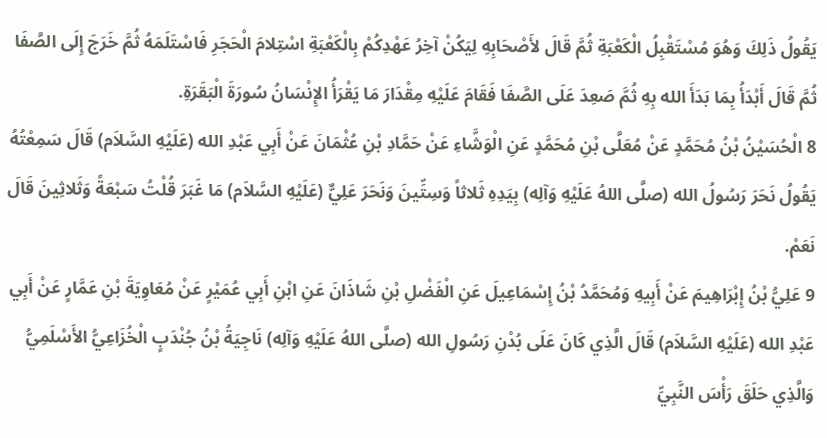يَقُولُ ذَلِكَ وَهُوَ مُسْتَقْبِلُ الْكَعْبَةِ ثُمَّ قَالَ لأَصْحَابِهِ لِيَكُنْ آخِرُ عَهْدِكُمْ بِالْكَعْبَةِ اسْتِلامَ الْحَجَرِ فَاسْتَلَمَهُ ثُمَّ خَرَجَ إِلَى الصَّفَا ثُمَّ قَالَ أَبْدَأُ بِمَا بَدَأَ الله بِهِ ثُمَّ صَعِدَ عَلَى الصَّفَا فَقَامَ عَلَيْهِ مِقْدَارَ مَا يَقْرَأُ الإِنْسَانُ سُورَةَ الْبَقَرَةِ.
8 الْحُسَيْنُ بْنُ مُحَمَّدٍ عَنْ مُعَلَّى بْنِ مُحَمَّدٍ عَنِ الْوَشَّاءِ عَنْ حَمَّادِ بْنِ عُثْمَانَ عَنْ أَبِي عَبْدِ الله (عَلَيْهِ السَّلاَم) قَالَ سَمِعْتُهُ يَقُولُ نَحَرَ رَسُولُ الله (صلَّى اللهُ عَلَيْهِ وَآلِه) بِيَدِهِ ثَلاثاً وَسِتِّينَ وَنَحَرَ عَلِيٌّ (عَلَيْهِ السَّلاَم) مَا غَبَرَ قُلْتُ سَبْعَةً وَثَلاثِينَ قَالَ نَعَمْ.
9 عَلِيُّ بْنُ إِبْرَاهِيمَ عَنْ أَبِيهِ وَمُحَمَّدُ بْنُ إِسْمَاعِيلَ عَنِ الْفَضْلِ بْنِ شَاذَانَ عَنِ ابْنِ أَبِي عُمَيْرٍ عَنْ مُعَاوِيَةَ بْنِ عَمَّارٍ عَنْ أَبِي عَبْدِ الله (عَلَيْهِ السَّلاَم) قَالَ الَّذِي كَانَ عَلَى بُدْنِ رَسُولِ الله (صلَّى اللهُ عَلَيْهِ وَآلِه) نَاجِيَةُ بْنُ جُنْدَبٍ الْخُزَاعِيُّ الأَسْلَمِيُّ وَالَّذِي حَلَقَ رَأْسَ النَّبِيِّ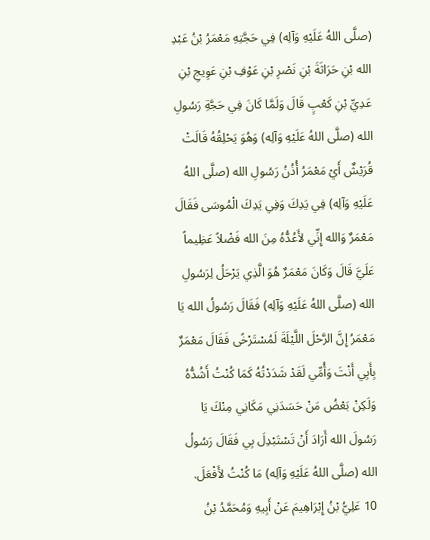(صلَّى اللهُ عَلَيْهِ وَآلِه) فِي حَجَّتِهِ مَعْمَرُ بْنُ عَبْدِ الله بْنِ حَرَاثَةَ بْنِ نَصْرِ بْنِ عَوْفِ بْنِ عَوِيجِ بْنِ عَدِيِّ بْنِ كَعْبٍ قَالَ وَلَمَّا كَانَ فِي حَجَّةِ رَسُولِ الله (صلَّى اللهُ عَلَيْهِ وَآلِه) وَهُوَ يَحْلِقُهُ قَالَتْ قُرَيْشٌ أَيْ مَعْمَرُ أُذُنُ رَسُولِ الله (صلَّى اللهُ عَلَيْهِ وَآلِه) فِي يَدِكَ وَفِي يَدِكَ الْمُوسَى فَقَالَ مَعْمَرٌ وَالله إِنِّي لأَعُدُّهُ مِنَ الله فَضْلاً عَظِيماً عَلَيَّ قَالَ وَكَانَ مَعْمَرٌ هُوَ الَّذِي يَرْحَلُ لِرَسُولِ الله (صلَّى اللهُ عَلَيْهِ وَآلِه) فَقَالَ رَسُولُ الله يَا مَعْمَرُ إِنَّ الرَّحْلَ اللَّيْلَةَ لَمُسْتَرْخًى فَقَالَ مَعْمَرٌ بِأَبِي أَنْتَ وَأُمِّي لَقَدْ شَدَدْتُهُ كَمَا كُنْتُ أَشُدُّهُ وَلَكِنْ بَعْضُ مَنْ حَسَدَنِي مَكَانِي مِنْكَ يَا رَسُولَ الله أَرَادَ أَنْ تَسْتَبْدِلَ بِي فَقَالَ رَسُولُ الله (صلَّى اللهُ عَلَيْهِ وَآلِه) مَا كُنْتُ لأَفْعَلَ.
10 عَلِيُّ بْنُ إِبْرَاهِيمَ عَنْ أَبِيهِ وَمُحَمَّدُ بْنُ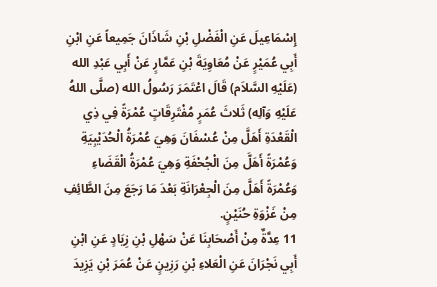إِسْمَاعِيلَ عَنِ الْفَضْلِ بْنِ شَاذَانَ جَمِيعاً عَنِ ابْنِ أَبِي عُمَيْرٍ عَنْ مُعَاوِيَةَ بْنِ عَمَّارٍ عَنْ أَبِي عَبْدِ الله (عَلَيْهِ السَّلاَم) قَالَ اعْتَمَرَ رَسُولُ الله (صلَّى اللهُ عَلَيْهِ وَآلِه) ثَلاثَ عُمَرٍ مُفْتَرِقَاتٍ عُمْرَةً فِي ذِي الْقَعْدَةِ أَهَلَّ مِنْ عُسْفَانَ وَهِيَ عُمْرَةُ الْحُدَيْبِيَةِ وَعُمْرَةً أَهَلَّ مِنَ الْجُحْفَةِ وَهِيَ عُمْرَةُ الْقَضَاءِ وَعُمْرَةً أَهَلَّ مِنَ الْجِعْرَانَةِ بَعْدَ مَا رَجَعَ مِنَ الطَّائِفِ مِنْ غَزْوَةِ حُنَيْنٍ.
11 عِدَّةٌ مِنْ أَصْحَابِنَا عَنْ سَهْلِ بْنِ زِيَادٍ عَنِ ابْنِ أَبِي نَجْرَانَ عَنِ الْعَلاءِ بْنِ رَزِينٍ عَنْ عُمَرَ بْنِ يَزِيدَ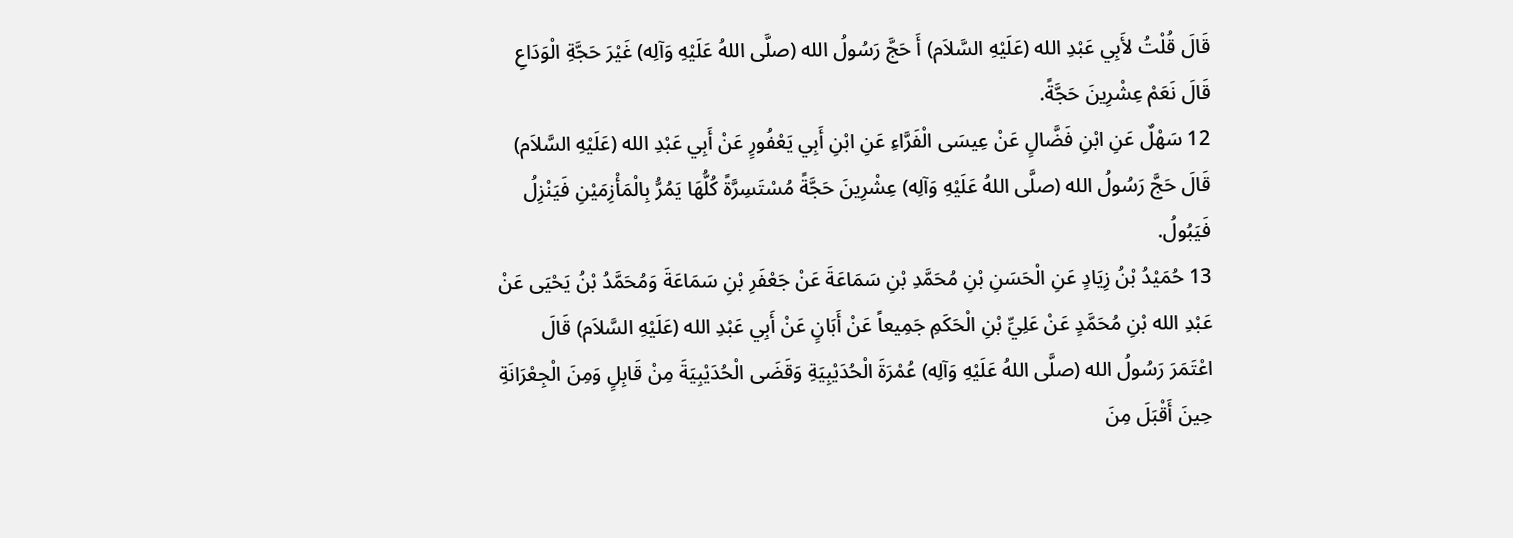قَالَ قُلْتُ لأَبِي عَبْدِ الله (عَلَيْهِ السَّلاَم) أَ حَجَّ رَسُولُ الله (صلَّى اللهُ عَلَيْهِ وَآلِه) غَيْرَ حَجَّةِ الْوَدَاعِ قَالَ نَعَمْ عِشْرِينَ حَجَّةً.
12 سَهْلٌ عَنِ ابْنِ فَضَّالٍ عَنْ عِيسَى الْفَرَّاءِ عَنِ ابْنِ أَبِي يَعْفُورٍ عَنْ أَبِي عَبْدِ الله (عَلَيْهِ السَّلاَم) قَالَ حَجَّ رَسُولُ الله (صلَّى اللهُ عَلَيْهِ وَآلِه) عِشْرِينَ حَجَّةً مُسْتَسِرَّةً كُلُّهَا يَمُرُّ بِالْمَأْزِمَيْنِ فَيَنْزِلُ فَيَبُولُ.
13 حُمَيْدُ بْنُ زِيَادٍ عَنِ الْحَسَنِ بْنِ مُحَمَّدِ بْنِ سَمَاعَةَ عَنْ جَعْفَرِ بْنِ سَمَاعَةَ وَمُحَمَّدُ بْنُ يَحْيَى عَنْ عَبْدِ الله بْنِ مُحَمَّدٍ عَنْ عَلِيِّ بْنِ الْحَكَمِ جَمِيعاً عَنْ أَبَانٍ عَنْ أَبِي عَبْدِ الله (عَلَيْهِ السَّلاَم) قَالَ اعْتَمَرَ رَسُولُ الله (صلَّى اللهُ عَلَيْهِ وَآلِه) عُمْرَةَ الْحُدَيْبِيَةِ وَقَضَى الْحُدَيْبِيَةَ مِنْ قَابِلٍ وَمِنَ الْجِعْرَانَةِ حِينَ أَقْبَلَ مِنَ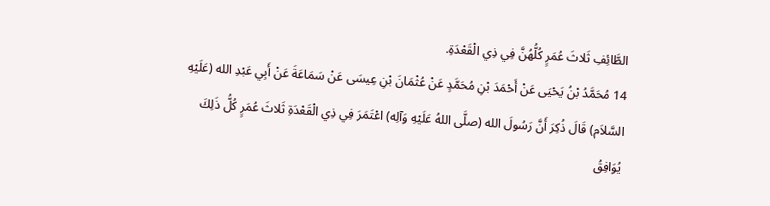الطَّائِفِ ثَلاثَ عُمَرٍ كُلُّهُنَّ فِي ذِي الْقَعْدَةِ.
14 مُحَمَّدُ بْنُ يَحْيَى عَنْ أَحْمَدَ بْنِ مُحَمَّدٍ عَنْ عُثْمَانَ بْنِ عِيسَى عَنْ سَمَاعَةَ عَنْ أَبِي عَبْدِ الله (عَلَيْهِ السَّلاَم) قَالَ ذُكِرَ أَنَّ رَسُولَ الله (صلَّى اللهُ عَلَيْهِ وَآلِه) اعْتَمَرَ فِي ذِي الْقَعْدَةِ ثَلاثَ عُمَرٍ كُلُّ ذَلِكَ يُوَافِقُ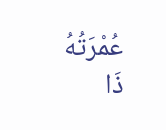عُمْرَتُهُ ذَا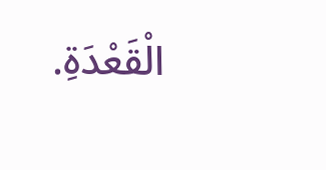الْقَعْدَةِ.